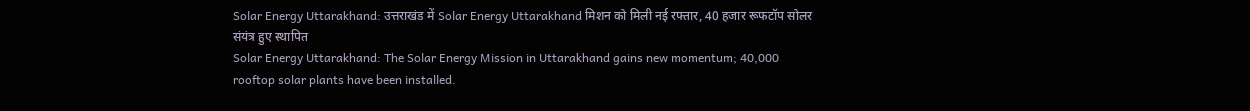Solar Energy Uttarakhand: उत्तराखंड में Solar Energy Uttarakhand मिशन को मिली नई रफ्तार, 40 हजार रूफटॉप सोलर संयंत्र हुए स्थापित
Solar Energy Uttarakhand: The Solar Energy Mission in Uttarakhand gains new momentum; 40,000 rooftop solar plants have been installed.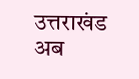उत्तराखंड अब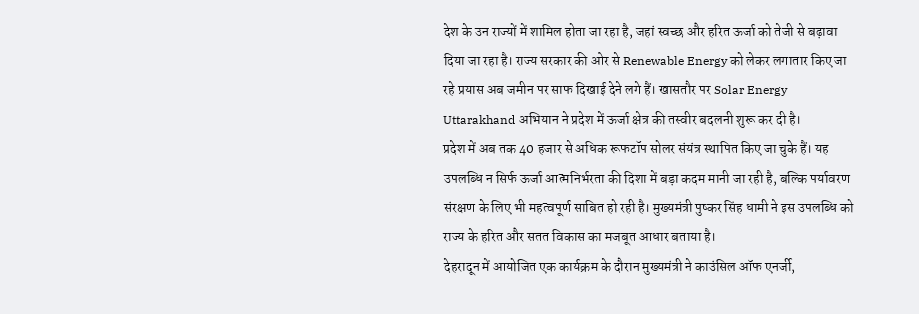देश के उन राज्यों में शामिल होता जा रहा है, जहां स्वच्छ और हरित ऊर्जा को तेजी से बढ़ावा दिया जा रहा है। राज्य सरकार की ओर से Renewable Energy को लेकर लगातार किए जा रहे प्रयास अब जमीन पर साफ दिखाई देने लगे हैं। खासतौर पर Solar Energy Uttarakhand अभियान ने प्रदेश में ऊर्जा क्षेत्र की तस्वीर बदलनी शुरू कर दी है।
प्रदेश में अब तक 40 हजार से अधिक रूफटॉप सोलर संयंत्र स्थापित किए जा चुके हैं। यह उपलब्धि न सिर्फ ऊर्जा आत्मनिर्भरता की दिशा में बड़ा कदम मानी जा रही है, बल्कि पर्यावरण संरक्षण के लिए भी महत्वपूर्ण साबित हो रही है। मुख्यमंत्री पुष्कर सिंह धामी ने इस उपलब्धि को राज्य के हरित और सतत विकास का मजबूत आधार बताया है।
देहरादून में आयोजित एक कार्यक्रम के दौरान मुख्यमंत्री ने काउंसिल ऑफ एनर्जी,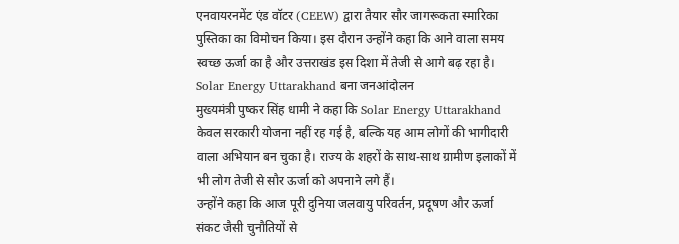एनवायरनमेंट एंड वॉटर (CEEW) द्वारा तैयार सौर जागरूकता स्मारिका पुस्तिका का विमोचन किया। इस दौरान उन्होंने कहा कि आने वाला समय स्वच्छ ऊर्जा का है और उत्तराखंड इस दिशा में तेजी से आगे बढ़ रहा है।
Solar Energy Uttarakhand बना जनआंदोलन
मुख्यमंत्री पुष्कर सिंह धामी ने कहा कि Solar Energy Uttarakhand केवल सरकारी योजना नहीं रह गई है, बल्कि यह आम लोगों की भागीदारी वाला अभियान बन चुका है। राज्य के शहरों के साथ-साथ ग्रामीण इलाकों में भी लोग तेजी से सौर ऊर्जा को अपनाने लगे हैं।
उन्होंने कहा कि आज पूरी दुनिया जलवायु परिवर्तन, प्रदूषण और ऊर्जा संकट जैसी चुनौतियों से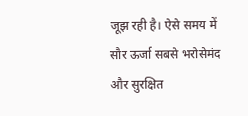जूझ रही है। ऐसे समय में सौर ऊर्जा सबसे भरोसेमंद और सुरक्षित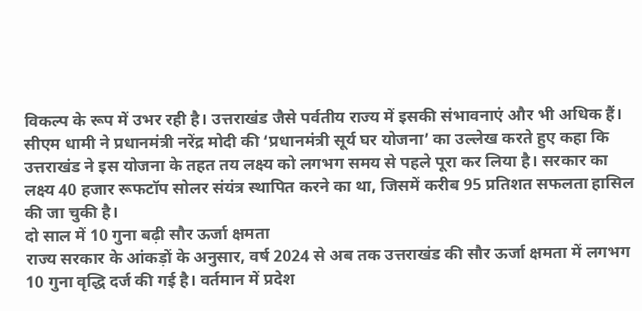विकल्प के रूप में उभर रही है। उत्तराखंड जैसे पर्वतीय राज्य में इसकी संभावनाएं और भी अधिक हैं।
सीएम धामी ने प्रधानमंत्री नरेंद्र मोदी की ‘प्रधानमंत्री सूर्य घर योजना’ का उल्लेख करते हुए कहा कि उत्तराखंड ने इस योजना के तहत तय लक्ष्य को लगभग समय से पहले पूरा कर लिया है। सरकार का लक्ष्य 40 हजार रूफटॉप सोलर संयंत्र स्थापित करने का था, जिसमें करीब 95 प्रतिशत सफलता हासिल की जा चुकी है।
दो साल में 10 गुना बढ़ी सौर ऊर्जा क्षमता
राज्य सरकार के आंकड़ों के अनुसार, वर्ष 2024 से अब तक उत्तराखंड की सौर ऊर्जा क्षमता में लगभग 10 गुना वृद्धि दर्ज की गई है। वर्तमान में प्रदेश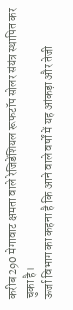करीब 290 मेगावाट क्षमता वाले रेजिडेंशियल रूफटॉप सोलर संयंत्र स्थापित कर चुका है।
ऊर्जा विभाग का कहना है कि आने वाले वर्षों में यह आंकड़ा और तेजी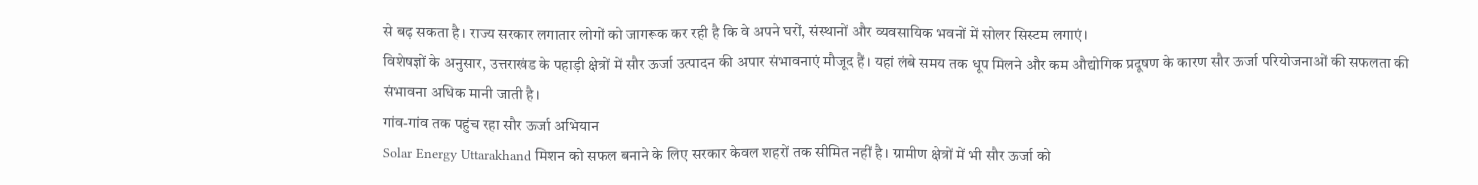से बढ़ सकता है। राज्य सरकार लगातार लोगों को जागरूक कर रही है कि वे अपने घरों, संस्थानों और व्यवसायिक भवनों में सोलर सिस्टम लगाएं।
विशेषज्ञों के अनुसार, उत्तराखंड के पहाड़ी क्षेत्रों में सौर ऊर्जा उत्पादन की अपार संभावनाएं मौजूद हैं। यहां लंबे समय तक धूप मिलने और कम औद्योगिक प्रदूषण के कारण सौर ऊर्जा परियोजनाओं की सफलता की संभावना अधिक मानी जाती है।
गांव-गांव तक पहुंच रहा सौर ऊर्जा अभियान
Solar Energy Uttarakhand मिशन को सफल बनाने के लिए सरकार केवल शहरों तक सीमित नहीं है। ग्रामीण क्षेत्रों में भी सौर ऊर्जा को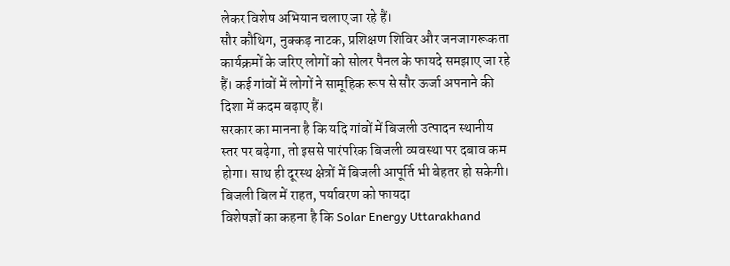लेकर विशेष अभियान चलाए जा रहे हैं।
सौर कौथिग, नुक्कड़ नाटक, प्रशिक्षण शिविर और जनजागरूकता कार्यक्रमों के जरिए लोगों को सोलर पैनल के फायदे समझाए जा रहे हैं। कई गांवों में लोगों ने सामूहिक रूप से सौर ऊर्जा अपनाने की दिशा में कदम बढ़ाए हैं।
सरकार का मानना है कि यदि गांवों में बिजली उत्पादन स्थानीय स्तर पर बढ़ेगा, तो इससे पारंपरिक बिजली व्यवस्था पर दबाव कम होगा। साथ ही दूरस्थ क्षेत्रों में बिजली आपूर्ति भी बेहतर हो सकेगी।
बिजली बिल में राहत, पर्यावरण को फायदा
विशेषज्ञों का कहना है कि Solar Energy Uttarakhand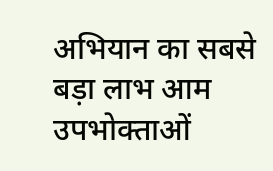अभियान का सबसे बड़ा लाभ आम उपभोक्ताओं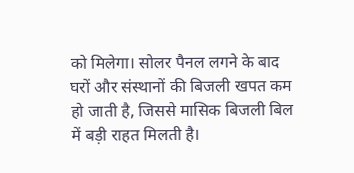को मिलेगा। सोलर पैनल लगने के बाद घरों और संस्थानों की बिजली खपत कम हो जाती है, जिससे मासिक बिजली बिल में बड़ी राहत मिलती है।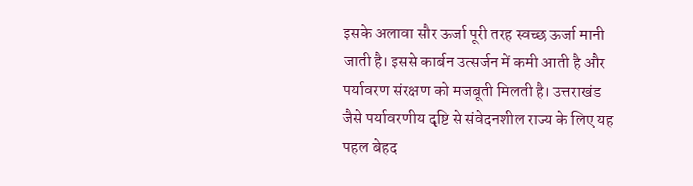इसके अलावा सौर ऊर्जा पूरी तरह स्वच्छ ऊर्जा मानी जाती है। इससे कार्बन उत्सर्जन में कमी आती है और पर्यावरण संरक्षण को मजबूती मिलती है। उत्तराखंड जैसे पर्यावरणीय दृष्टि से संवेदनशील राज्य के लिए यह पहल बेहद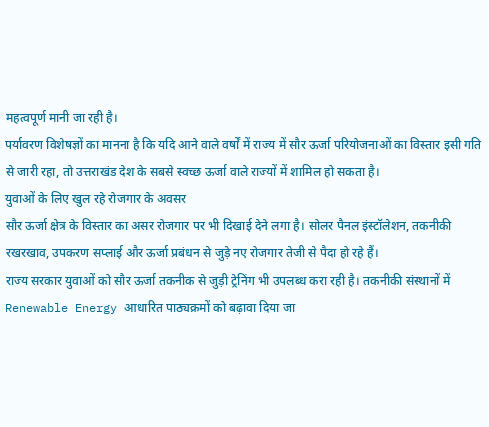महत्वपूर्ण मानी जा रही है।
पर्यावरण विशेषज्ञों का मानना है कि यदि आने वाले वर्षों में राज्य में सौर ऊर्जा परियोजनाओं का विस्तार इसी गति से जारी रहा, तो उत्तराखंड देश के सबसे स्वच्छ ऊर्जा वाले राज्यों में शामिल हो सकता है।
युवाओं के लिए खुल रहे रोजगार के अवसर
सौर ऊर्जा क्षेत्र के विस्तार का असर रोजगार पर भी दिखाई देने लगा है। सोलर पैनल इंस्टॉलेशन, तकनीकी रखरखाव, उपकरण सप्लाई और ऊर्जा प्रबंधन से जुड़े नए रोजगार तेजी से पैदा हो रहे हैं।
राज्य सरकार युवाओं को सौर ऊर्जा तकनीक से जुड़ी ट्रेनिंग भी उपलब्ध करा रही है। तकनीकी संस्थानों में Renewable Energy आधारित पाठ्यक्रमों को बढ़ावा दिया जा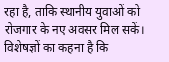रहा है, ताकि स्थानीय युवाओं को रोजगार के नए अवसर मिल सकें।
विशेषज्ञों का कहना है कि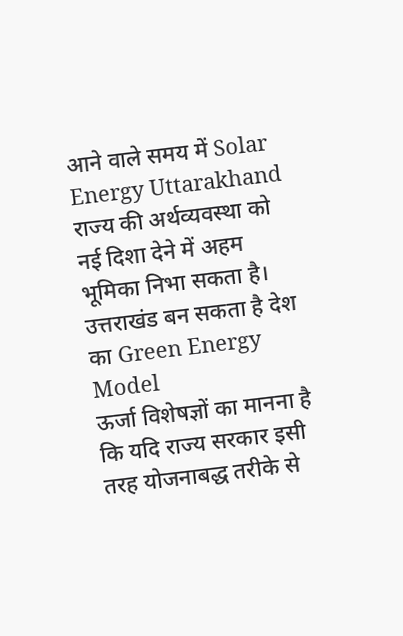आने वाले समय में Solar Energy Uttarakhand राज्य की अर्थव्यवस्था को नई दिशा देने में अहम भूमिका निभा सकता है।
उत्तराखंड बन सकता है देश का Green Energy Model
ऊर्जा विशेषज्ञों का मानना है कि यदि राज्य सरकार इसी तरह योजनाबद्ध तरीके से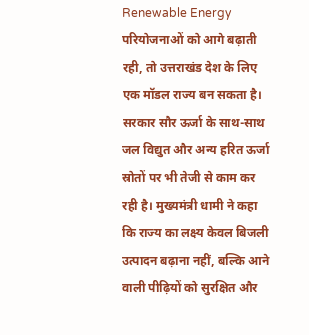Renewable Energy परियोजनाओं को आगे बढ़ाती रही, तो उत्तराखंड देश के लिए एक मॉडल राज्य बन सकता है।
सरकार सौर ऊर्जा के साथ-साथ जल विद्युत और अन्य हरित ऊर्जा स्रोतों पर भी तेजी से काम कर रही है। मुख्यमंत्री धामी ने कहा कि राज्य का लक्ष्य केवल बिजली उत्पादन बढ़ाना नहीं, बल्कि आने वाली पीढ़ियों को सुरक्षित और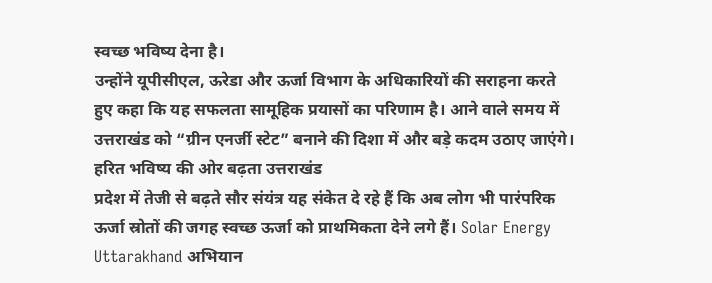स्वच्छ भविष्य देना है।
उन्होंने यूपीसीएल, ऊरेडा और ऊर्जा विभाग के अधिकारियों की सराहना करते हुए कहा कि यह सफलता सामूहिक प्रयासों का परिणाम है। आने वाले समय में उत्तराखंड को “ग्रीन एनर्जी स्टेट” बनाने की दिशा में और बड़े कदम उठाए जाएंगे।
हरित भविष्य की ओर बढ़ता उत्तराखंड
प्रदेश में तेजी से बढ़ते सौर संयंत्र यह संकेत दे रहे हैं कि अब लोग भी पारंपरिक ऊर्जा स्रोतों की जगह स्वच्छ ऊर्जा को प्राथमिकता देने लगे हैं। Solar Energy Uttarakhand अभियान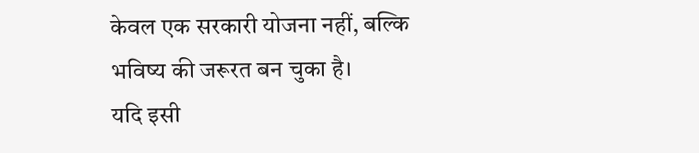केवल एक सरकारी योजना नहीं, बल्कि भविष्य की जरूरत बन चुका है।
यदि इसी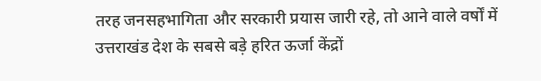तरह जनसहभागिता और सरकारी प्रयास जारी रहे, तो आने वाले वर्षों में उत्तराखंड देश के सबसे बड़े हरित ऊर्जा केंद्रों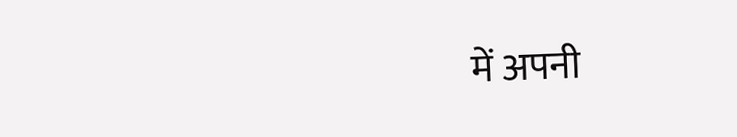में अपनी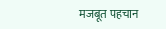मजबूत पहचान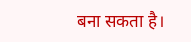बना सकता है।